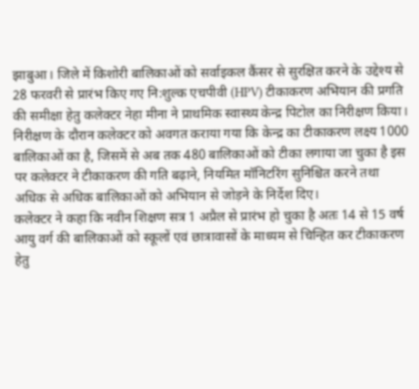झाबुआ। जिले में किशोरी बालिकाओं को सर्वाइकल कैंसर से सुरक्षित करने के उद्देश्य से 28 फरवरी से प्रारंभ किए गए नि:शुल्क एचपीवी (HPV) टीकाकरण अभियान की प्रगति की समीक्षा हेतु कलेक्टर नेहा मीना ने प्राथमिक स्वास्थ्य केन्द्र पिटोल का निरीक्षण किया।
निरीक्षण के दौरान कलेक्टर को अवगत कराया गया कि केन्द्र का टीकाकरण लक्ष्य 1000 बालिकाओं का है, जिसमें से अब तक 480 बालिकाओं को टीका लगाया जा चुका है इस पर कलेक्टर ने टीकाकरण की गति बढ़ाने, नियमित मॉनिटरिंग सुनिश्चित करने तथा अधिक से अधिक बालिकाओं को अभियान से जोड़ने के निर्देश दिए।
कलेक्टर ने कहा कि नवीन शिक्षण सत्र 1 अप्रैल से प्रारंभ हो चुका है अतः 14 से 15 वर्ष आयु वर्ग की बालिकाओं को स्कूलों एवं छात्रावासों के माध्यम से चिन्हित कर टीकाकरण हेतु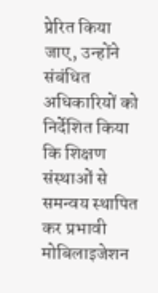प्रेरित किया जाए, उन्होंने संबंधित अधिकारियों को निर्देशित किया कि शिक्षण संस्थाओं से समन्वय स्थापित कर प्रभावी मोबिलाइजेशन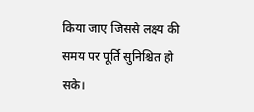किया जाए जिससे लक्ष्य की समय पर पूर्ति सुनिश्चित हो सके।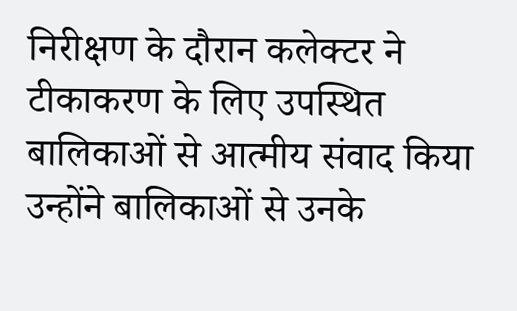निरीक्षण के दौरान कलेक्टर ने टीकाकरण के लिए उपस्थित बालिकाओं से आत्मीय संवाद किया उन्होंने बालिकाओं से उनके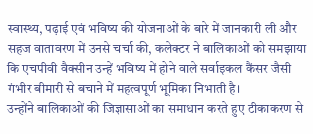स्वास्थ्य, पढ़ाई एवं भविष्य की योजनाओं के बारे में जानकारी ली और सहज वातावरण में उनसे चर्चा की, कलेक्टर ने बालिकाओं को समझाया कि एचपीवी वैक्सीन उन्हें भविष्य में होने वाले सर्वाइकल कैंसर जैसी गंभीर बीमारी से बचाने में महत्वपूर्ण भूमिका निभाती है।
उन्होंने बालिकाओं की जिज्ञासाओं का समाधान करते हुए टीकाकरण से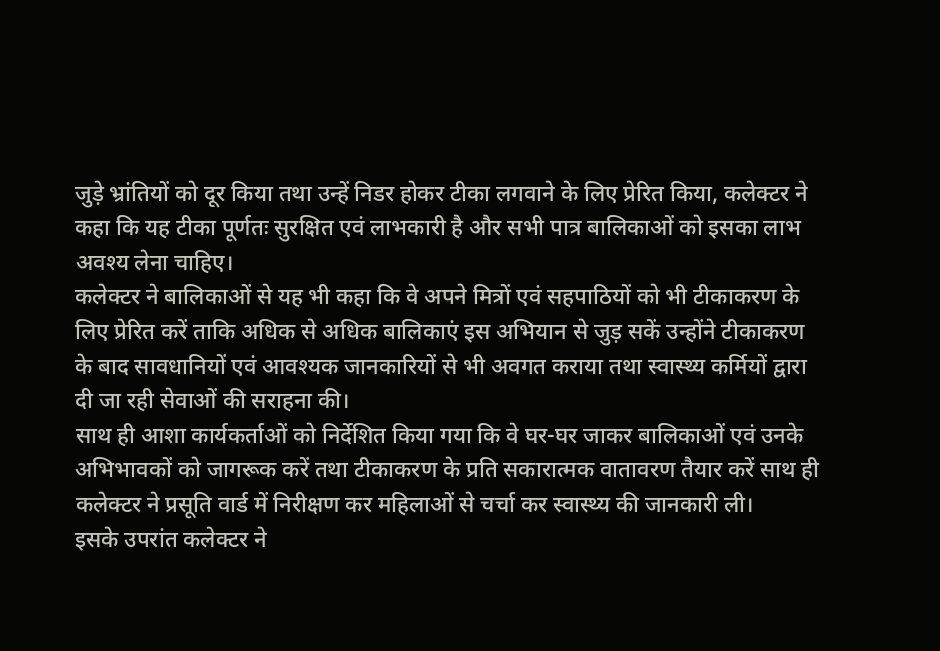जुड़े भ्रांतियों को दूर किया तथा उन्हें निडर होकर टीका लगवाने के लिए प्रेरित किया, कलेक्टर ने कहा कि यह टीका पूर्णतः सुरक्षित एवं लाभकारी है और सभी पात्र बालिकाओं को इसका लाभ अवश्य लेना चाहिए।
कलेक्टर ने बालिकाओं से यह भी कहा कि वे अपने मित्रों एवं सहपाठियों को भी टीकाकरण के लिए प्रेरित करें ताकि अधिक से अधिक बालिकाएं इस अभियान से जुड़ सकें उन्होंने टीकाकरण के बाद सावधानियों एवं आवश्यक जानकारियों से भी अवगत कराया तथा स्वास्थ्य कर्मियों द्वारा दी जा रही सेवाओं की सराहना की।
साथ ही आशा कार्यकर्ताओं को निर्देशित किया गया कि वे घर-घर जाकर बालिकाओं एवं उनके अभिभावकों को जागरूक करें तथा टीकाकरण के प्रति सकारात्मक वातावरण तैयार करें साथ ही कलेक्टर ने प्रसूति वार्ड में निरीक्षण कर महिलाओं से चर्चा कर स्वास्थ्य की जानकारी ली।
इसके उपरांत कलेक्टर ने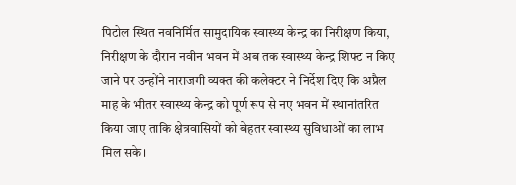पिटोल स्थित नवनिर्मित सामुदायिक स्वास्थ्य केन्द्र का निरीक्षण किया, निरीक्षण के दौरान नवीन भवन में अब तक स्वास्थ्य केन्द्र शिफ्ट न किए जाने पर उन्होंने नाराजगी व्यक्त की कलेक्टर ने निर्देश दिए कि अप्रैल माह के भीतर स्वास्थ्य केन्द्र को पूर्ण रूप से नए भवन में स्थानांतरित किया जाए ताकि क्षेत्रवासियों को बेहतर स्वास्थ्य सुविधाओं का लाभ मिल सके।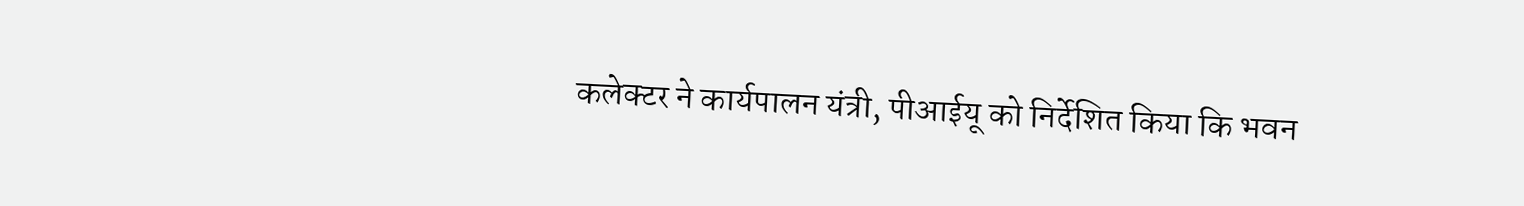कलेक्टर ने कार्यपालन यंत्री, पीआईयू को निर्देशित किया कि भवन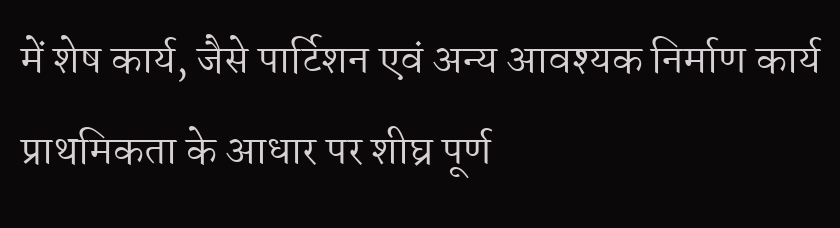में शेष कार्य, जैसे पार्टिशन एवं अन्य आवश्यक निर्माण कार्य प्राथमिकता के आधार पर शीघ्र पूर्ण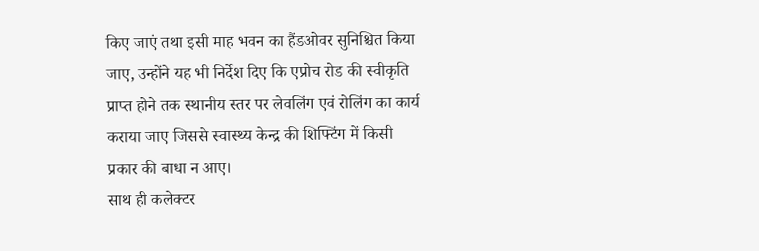किए जाएं तथा इसी माह भवन का हैंडओवर सुनिश्चित किया जाए, उन्होंने यह भी निर्देश दिए कि एप्रोच रोड की स्वीकृति प्राप्त होने तक स्थानीय स्तर पर लेवलिंग एवं रोलिंग का कार्य कराया जाए जिससे स्वास्थ्य केन्द्र की शिफ्टिंग में किसी प्रकार की बाधा न आए।
साथ ही कलेक्टर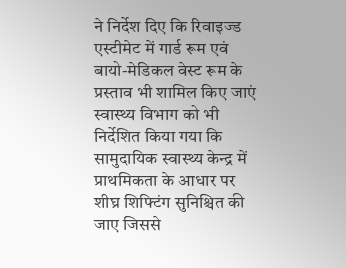ने निर्देश दिए कि रिवाइज्ड एस्टीमेट में गार्ड रूम एवं बायो-मेडिकल वेस्ट रूम के प्रस्ताव भी शामिल किए जाएं स्वास्थ्य विभाग को भी निर्देशित किया गया कि सामुदायिक स्वास्थ्य केन्द्र में प्राथमिकता के आधार पर शीघ्र शिफ्टिंग सुनिश्चित की जाए जिससे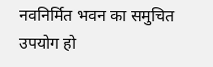नवनिर्मित भवन का समुचित उपयोग हो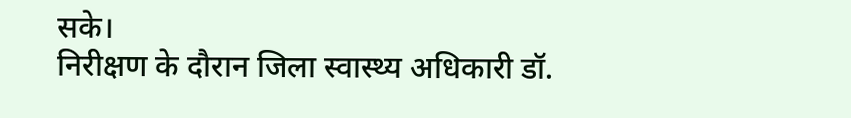सके।
निरीक्षण के दौरान जिला स्वास्थ्य अधिकारी डॉ.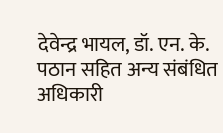देवेन्द्र भायल, डॉ. एन. के. पठान सहित अन्य संबंधित अधिकारी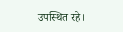उपस्थित रहे।